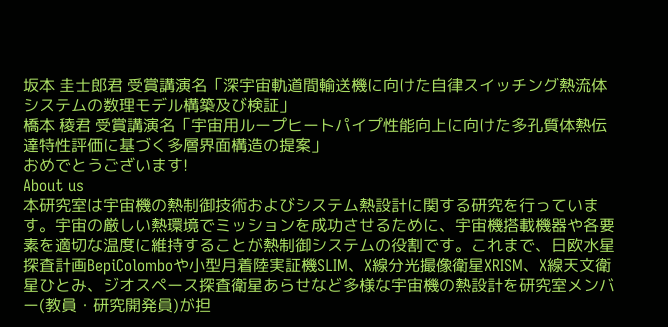坂本 圭士郎君 受賞講演名「深宇宙軌道間輸送機に向けた自律スイッチング熱流体システムの数理モデル構築及び検証」
橋本 稜君 受賞講演名「宇宙用ループヒートパイプ性能向上に向けた多孔質体熱伝達特性評価に基づく多層界面構造の提案」
おめでとうございます!
About us
本研究室は宇宙機の熱制御技術およびシステム熱設計に関する研究を行っています。宇宙の厳しい熱環境でミッションを成功させるために、宇宙機搭載機器や各要素を適切な温度に維持することが熱制御システムの役割です。これまで、日欧水星探査計画BepiColomboや小型月着陸実証機SLIM、X線分光撮像衛星XRISM、X線天文衛星ひとみ、ジオスペース探査衛星あらせなど多様な宇宙機の熱設計を研究室メンバー(教員・研究開発員)が担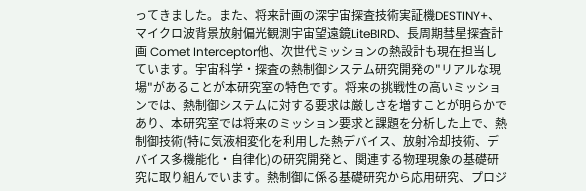ってきました。また、将来計画の深宇宙探査技術実証機DESTINY+、マイクロ波背景放射偏光観測宇宙望遠鏡LiteBIRD、長周期彗星探査計画 Comet Interceptor他、次世代ミッションの熱設計も現在担当しています。宇宙科学・探査の熱制御システム研究開発の"リアルな現場"があることが本研究室の特色です。将来の挑戦性の高いミッションでは、熱制御システムに対する要求は厳しさを増すことが明らかであり、本研究室では将来のミッション要求と課題を分析した上で、熱制御技術(特に気液相変化を利用した熱デバイス、放射冷却技術、デバイス多機能化・自律化)の研究開発と、関連する物理現象の基礎研究に取り組んでいます。熱制御に係る基礎研究から応用研究、プロジ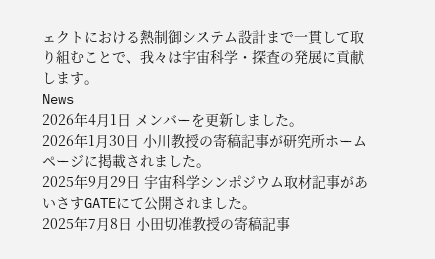ェクトにおける熱制御システム設計まで一貫して取り組むことで、我々は宇宙科学・探査の発展に貢献します。
News
2026年4月1日 メンバーを更新しました。
2026年1月30日 小川教授の寄稿記事が研究所ホームページに掲載されました。
2025年9月29日 宇宙科学シンポジウム取材記事があいさすGATEにて公開されました。
2025年7月8日 小田切准教授の寄稿記事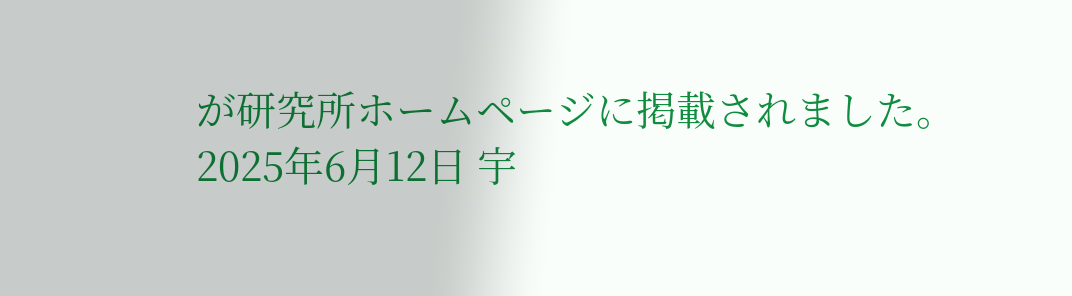が研究所ホームページに掲載されました。
2025年6月12日 宇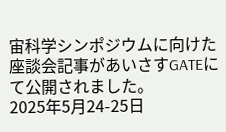宙科学シンポジウムに向けた座談会記事があいさすGATEにて公開されました。
2025年5月24-25日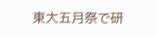東大五月祭で研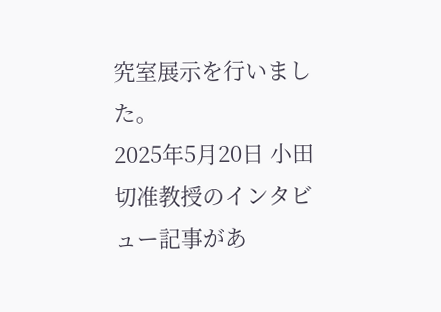究室展示を行いました。
2025年5月20日 小田切准教授のインタビュー記事があ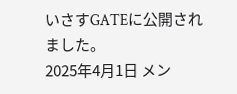いさすGATEに公開されました。
2025年4月1日 メン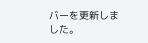バーを更新しました。